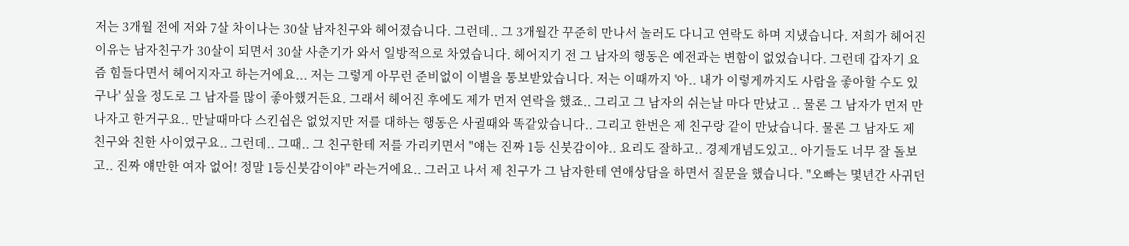저는 3개월 전에 저와 7살 차이나는 30살 남자친구와 헤어졌습니다. 그런데.. 그 3개월간 꾸준히 만나서 놀러도 다니고 연락도 하며 지냈습니다. 저희가 헤어진 이유는 남자친구가 30살이 되면서 30살 사춘기가 와서 일방적으로 차였습니다. 헤어지기 전 그 남자의 행동은 예전과는 변함이 없었습니다. 그런데 갑자기 요즘 힘들다면서 헤어지자고 하는거에요... 저는 그렇게 아무런 준비없이 이별을 통보받았습니다. 저는 이때까지 '아.. 내가 이렇게까지도 사람을 좋아할 수도 있구나' 싶을 정도로 그 남자를 많이 좋아했거든요. 그래서 헤어진 후에도 제가 먼저 연락을 했죠.. 그리고 그 남자의 쉬는날 마다 만났고 .. 물론 그 남자가 먼저 만나자고 한거구요.. 만날때마다 스킨쉽은 없었지만 저를 대하는 행동은 사귈때와 똑같았습니다.. 그리고 한번은 제 친구랑 같이 만났습니다. 물론 그 남자도 제 친구와 친한 사이였구요.. 그런데.. 그때.. 그 친구한테 저를 가리키면서 "얘는 진짜 1등 신붓감이야.. 요리도 잘하고.. 경제개념도있고.. 아기들도 너무 잘 돌보고.. 진짜 얘만한 여자 없어! 정말 1등신붓감이야" 라는거에요.. 그러고 나서 제 친구가 그 남자한테 연애상담을 하면서 질문을 했습니다. "오빠는 몇년간 사귀던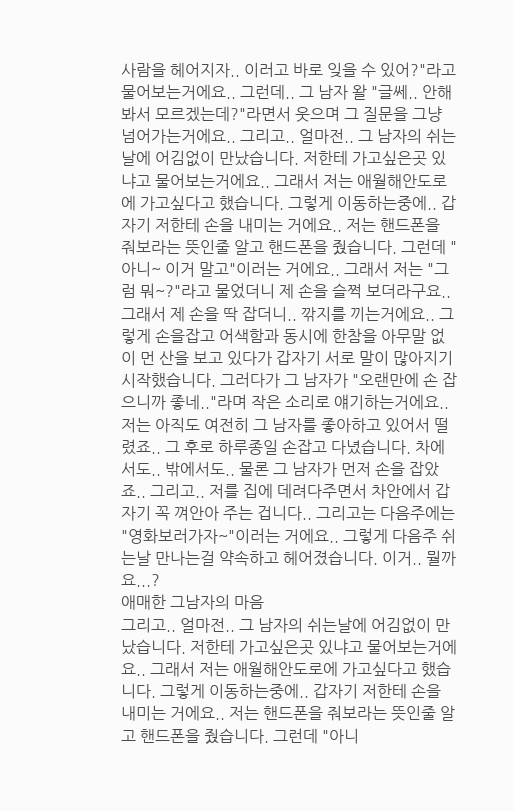사람을 헤어지자.. 이러고 바로 잊을 수 있어?"라고 물어보는거에요.. 그런데.. 그 남자 왈 "글쎄.. 안해봐서 모르겠는데?"라면서 웃으며 그 질문을 그냥 넘어가는거에요.. 그리고.. 얼마전.. 그 남자의 쉬는날에 어김없이 만났습니다. 저한테 가고싶은곳 있냐고 물어보는거에요.. 그래서 저는 애월해안도로에 가고싶다고 했습니다. 그렇게 이동하는중에.. 갑자기 저한테 손을 내미는 거에요.. 저는 핸드폰을 줘보라는 뜻인줄 알고 핸드폰을 줬습니다. 그런데 "아니~ 이거 말고"이러는 거에요.. 그래서 저는 "그럼 뭐~?"라고 물었더니 제 손을 슬쩍 보더라구요.. 그래서 제 손을 딱 잡더니.. 깎지를 끼는거에요.. 그렇게 손을잡고 어색함과 동시에 한참을 아무말 없이 먼 산을 보고 있다가 갑자기 서로 말이 많아지기 시작했습니다. 그러다가 그 남자가 "오랜만에 손 잡으니까 좋네.."라며 작은 소리로 얘기하는거에요.. 저는 아직도 여전히 그 남자를 좋아하고 있어서 떨렸죠.. 그 후로 하루종일 손잡고 다녔습니다. 차에서도.. 밖에서도.. 물론 그 남자가 먼저 손을 잡았죠.. 그리고.. 저를 집에 데려다주면서 차안에서 갑자기 꼭 껴안아 주는 겁니다.. 그리고는 다음주에는 "영화보러가자~"이러는 거에요.. 그렇게 다음주 쉬는날 만나는걸 약속하고 헤어졌습니다. 이거.. 뭘까요...?
애매한 그남자의 마음
그리고.. 얼마전.. 그 남자의 쉬는날에 어김없이 만났습니다. 저한테 가고싶은곳 있냐고 물어보는거에요.. 그래서 저는 애월해안도로에 가고싶다고 했습니다. 그렇게 이동하는중에.. 갑자기 저한테 손을 내미는 거에요.. 저는 핸드폰을 줘보라는 뜻인줄 알고 핸드폰을 줬습니다. 그런데 "아니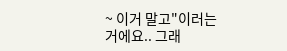~ 이거 말고"이러는 거에요.. 그래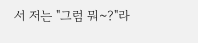서 저는 "그럼 뭐~?"라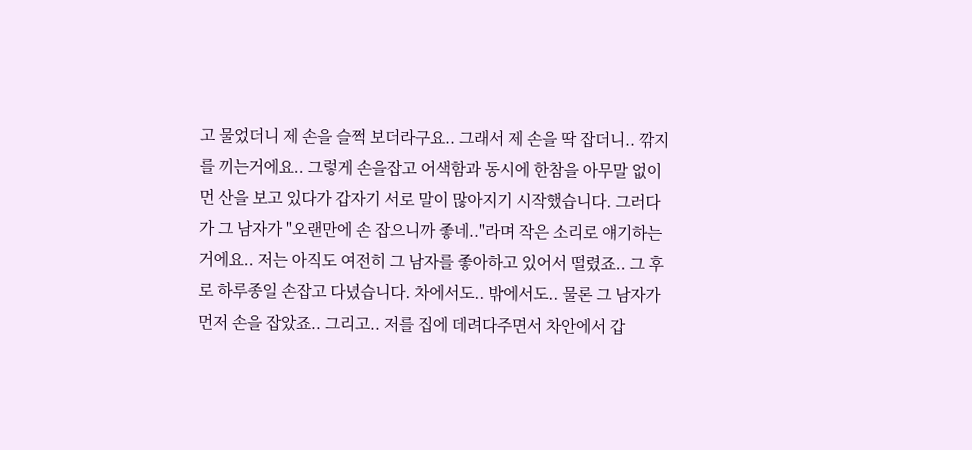고 물었더니 제 손을 슬쩍 보더라구요.. 그래서 제 손을 딱 잡더니.. 깎지를 끼는거에요.. 그렇게 손을잡고 어색함과 동시에 한참을 아무말 없이 먼 산을 보고 있다가 갑자기 서로 말이 많아지기 시작했습니다. 그러다가 그 남자가 "오랜만에 손 잡으니까 좋네.."라며 작은 소리로 얘기하는거에요.. 저는 아직도 여전히 그 남자를 좋아하고 있어서 떨렸죠.. 그 후로 하루종일 손잡고 다녔습니다. 차에서도.. 밖에서도.. 물론 그 남자가 먼저 손을 잡았죠.. 그리고.. 저를 집에 데려다주면서 차안에서 갑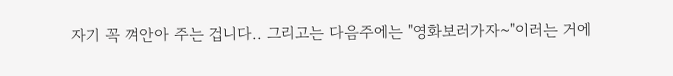자기 꼭 껴안아 주는 겁니다.. 그리고는 다음주에는 "영화보러가자~"이러는 거에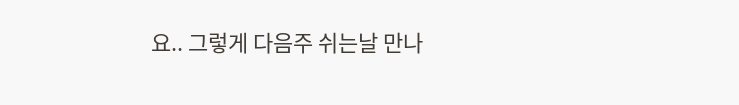요.. 그렇게 다음주 쉬는날 만나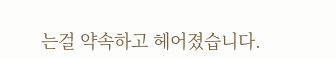는걸 약속하고 헤어졌습니다.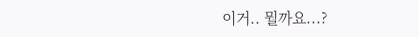이거.. 뭘까요...?